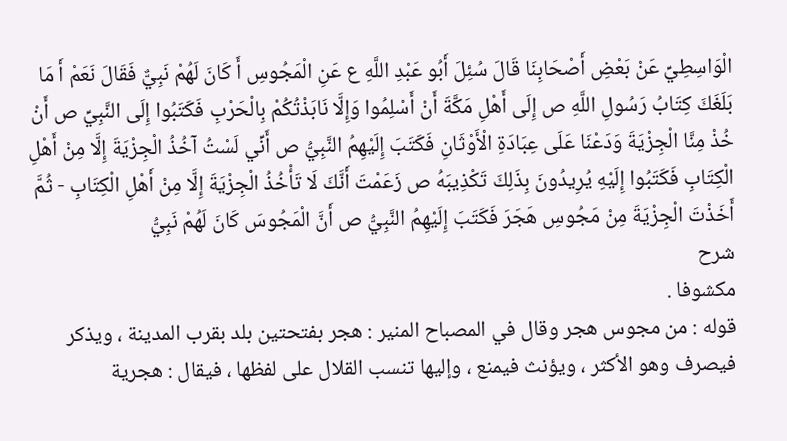الْوَاسِطِيِّ عَنْ بَعْضِ أَصْحَابِنَا قَالَ سُئِلَ أَبُو عَبْدِ اللَّهِ ع عَنِ الْمَجُوسِ أَ كَانَ لَهُمْ نَبِيٌّ فَقَالَ نَعَمْ أَ مَا بَلَغَكَ كِتَابُ رَسُولِ اللَّهِ ص إِلَى أَهْلِ مَكَّةَ أَنْ أَسْلِمُوا وَإِلَّا نَابَذْتُكُمْ بِالْحَرْبِ فَكَتَبُوا إِلَى النَّبِيِّ ص أَنْ خُذْ مِنَّا الْجِزْيَةَ وَدَعْنَا عَلَى عِبَادَةِ الْأَوْثَانِ فَكَتَبَ إِلَيْهِمُ النَّبِيُّ ص أَنِّي لَسْتُ آخُذُ الْجِزْيَةَ إِلَّا مِنْ أَهْلِ الْكِتَابِ فَكَتَبُوا إِلَيْهِ يُرِيدُونَ بِذَلِكَ تَكْذِيبَهُ ص زَعَمْتَ أَنَّكَ لَا تَأْخُذُ الْجِزْيَةَ إِلَّا مِنْ أَهْلِ الْكِتَابِ - ثُمَّ أَخَذْتَ الْجِزْيَةَ مِنْ مَجُوسِ هَجَرَ فَكَتَبَ إِلَيْهِمُ النَّبِيُّ ص أَنَّ الْمَجُوسَ كَانَ لَهُمْ نَبِيُّ
شرح
مكشوفا .
قوله : من مجوس هجر وقال في المصباح المنير : هجر بفتحتين بلد بقرب المدينة ، ويذكر فيصرف وهو الأكثر ، ويؤنث فيمنع ، وإليها تنسب القلال على لفظها ، فيقال : هجرية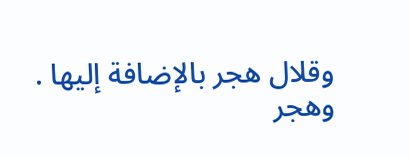وقلال هجر بالإضافة إليها .
وهجر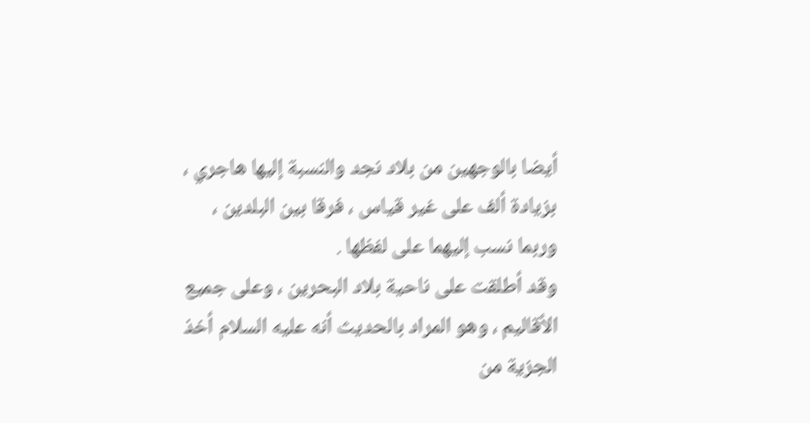أيضا بالوجهين من بلاد نجد والنسبة إليها هاجري ، بزيادة ألف على غير قياس ، فرقا بين البلدين ، وربما نسب إليهما على لفظها .
وقد أطلقت على ناحية بلاد البحرين ، وعلى جميع الأقاليم ، وهو المراد بالحديث أنه عليه السلام أخذ الجزية من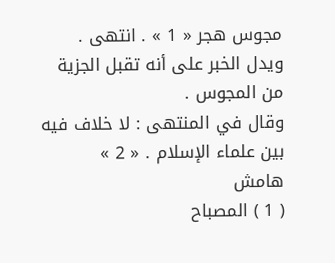مجوس هجر « 1 » . انتهى .
ويدل الخبر على أنه تقبل الجزية من المجوس .
وقال في المنتهى : لا خلاف فيه بين علماء الإسلام . « 2 »
هامش
( 1 ) المصباح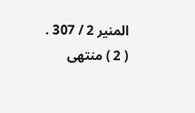المنير 2 / 307 .
( 2 ) منتهى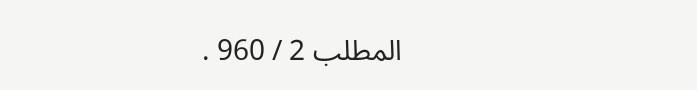المطلب 2 / 960 .